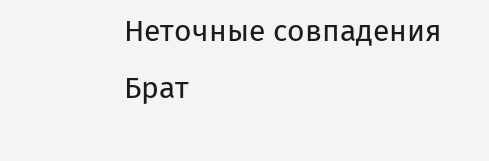Неточные совпадения
Брат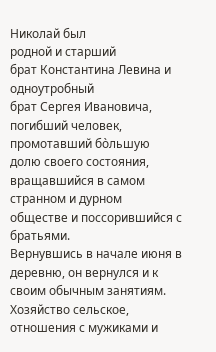Николай был
родной и старший
брат Константина Левина и одноутробный
брат Сергея Ивановича, погибший человек, промотавший бо̀льшую долю своего состояния, вращавшийся в самом странном и дурном обществе и поссорившийся с
братьями.
Вернувшись в начале июня в деревню, он вернулся и к своим обычным занятиям. Хозяйство сельское, отношения с мужиками и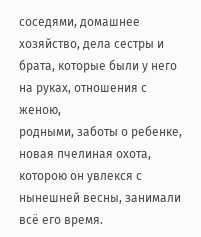соседями, домашнее хозяйство, дела сестры и
брата, которые были у него на руках, отношения с женою,
родными, заботы о ребенке, новая пчелиная охота, которою он увлекся с нынешней весны, занимали всё его время.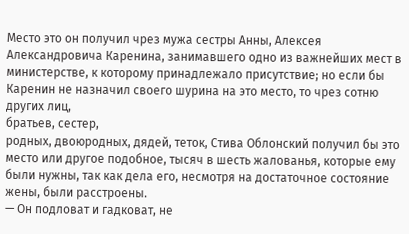Место это он получил чрез мужа сестры Анны, Алексея Александровича Каренина, занимавшего одно из важнейших мест в министерстве, к которому принадлежало присутствие; но если бы Каренин не назначил своего шурина на это место, то чрез сотню других лиц,
братьев, сестер,
родных, двоюродных, дядей, теток, Стива Облонский получил бы это место или другое подобное, тысяч в шесть жалованья, которые ему были нужны, так как дела его, несмотря на достаточное состояние жены, были расстроены.
— Он подловат и гадковат, не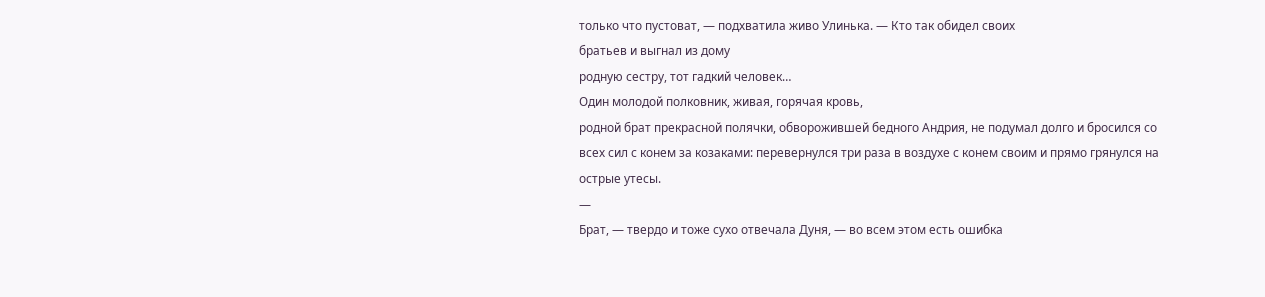только что пустоват, — подхватила живо Улинька. — Кто так обидел своих
братьев и выгнал из дому
родную сестру, тот гадкий человек…
Один молодой полковник, живая, горячая кровь,
родной брат прекрасной полячки, обворожившей бедного Андрия, не подумал долго и бросился со всех сил с конем за козаками: перевернулся три раза в воздухе с конем своим и прямо грянулся на острые утесы.
—
Брат, — твердо и тоже сухо отвечала Дуня, — во всем этом есть ошибка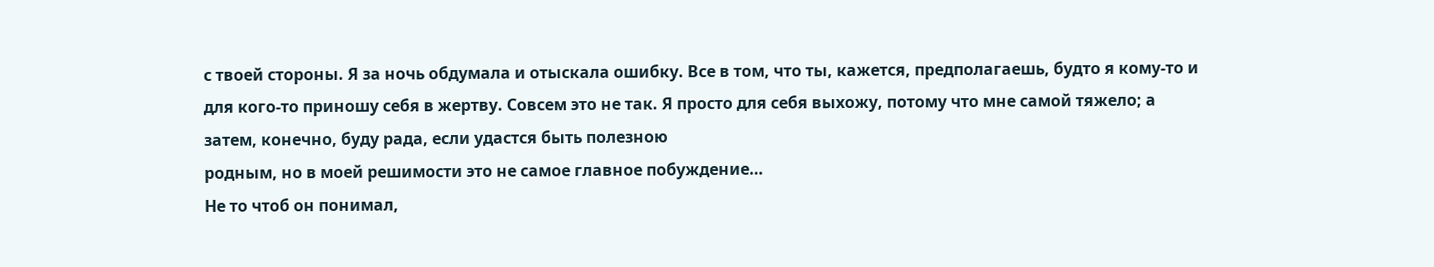с твоей стороны. Я за ночь обдумала и отыскала ошибку. Все в том, что ты, кажется, предполагаешь, будто я кому-то и для кого-то приношу себя в жертву. Совсем это не так. Я просто для себя выхожу, потому что мне самой тяжело; а затем, конечно, буду рада, если удастся быть полезною
родным, но в моей решимости это не самое главное побуждение…
Не то чтоб он понимал,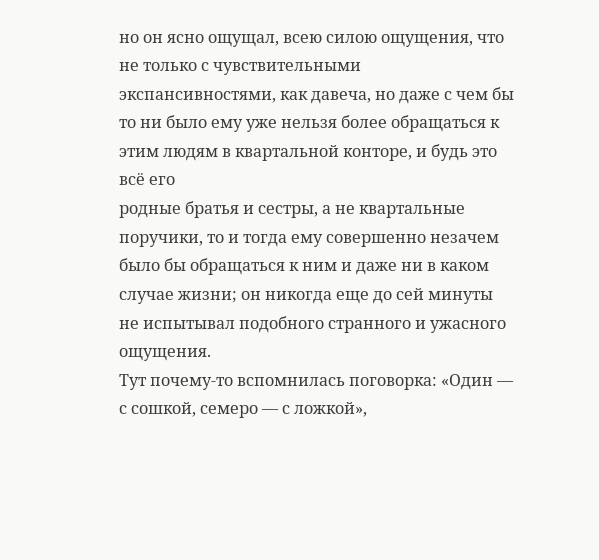но он ясно ощущал, всею силою ощущения, что не только с чувствительными экспансивностями, как давеча, но даже с чем бы то ни было ему уже нельзя более обращаться к этим людям в квартальной конторе, и будь это всё его
родные братья и сестры, а не квартальные поручики, то и тогда ему совершенно незачем было бы обращаться к ним и даже ни в каком случае жизни; он никогда еще до сей минуты не испытывал подобного странного и ужасного ощущения.
Тут почему-то вспомнилась поговорка: «Один — с сошкой, семеро — с ложкой»,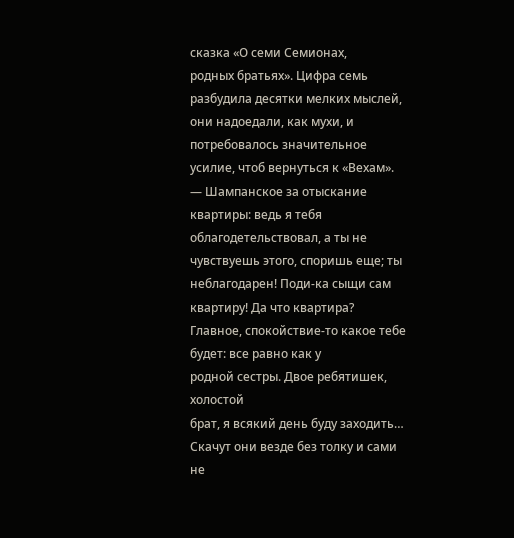сказка «О семи Семионах,
родных братьях». Цифра семь разбудила десятки мелких мыслей, они надоедали, как мухи, и потребовалось значительное усилие, чтоб вернуться к «Вехам».
— Шампанское за отыскание квартиры: ведь я тебя облагодетельствовал, а ты не чувствуешь этого, споришь еще; ты неблагодарен! Поди-ка сыщи сам квартиру! Да что квартира? Главное, спокойствие-то какое тебе будет: все равно как у
родной сестры. Двое ребятишек, холостой
брат, я всякий день буду заходить…
Скачут они везде без толку и сами не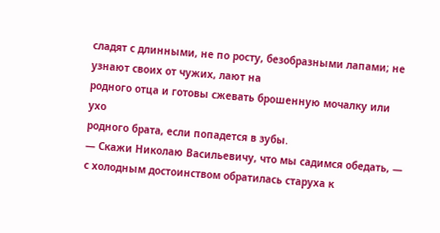сладят с длинными, не по росту, безобразными лапами; не узнают своих от чужих, лают на
родного отца и готовы сжевать брошенную мочалку или ухо
родного брата, если попадется в зубы.
— Скажи Николаю Васильевичу, что мы садимся обедать, — с холодным достоинством обратилась старуха к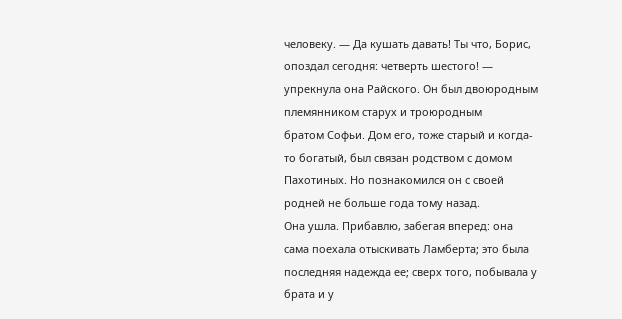человеку. — Да кушать давать! Ты что, Борис, опоздал сегодня: четверть шестого! — упрекнула она Райского. Он был двоюродным племянником старух и троюродным
братом Софьи. Дом его, тоже старый и когда-то богатый, был связан родством с домом Пахотиных. Но познакомился он с своей
родней не больше года тому назад.
Она ушла. Прибавлю, забегая вперед: она сама поехала отыскивать Ламберта; это была последняя надежда ее; сверх того, побывала у
брата и у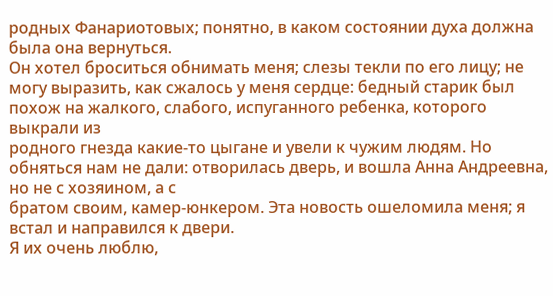родных Фанариотовых; понятно, в каком состоянии духа должна была она вернуться.
Он хотел броситься обнимать меня; слезы текли по его лицу; не могу выразить, как сжалось у меня сердце: бедный старик был похож на жалкого, слабого, испуганного ребенка, которого выкрали из
родного гнезда какие-то цыгане и увели к чужим людям. Но обняться нам не дали: отворилась дверь, и вошла Анна Андреевна, но не с хозяином, а с
братом своим, камер-юнкером. Эта новость ошеломила меня; я встал и направился к двери.
Я их очень люблю,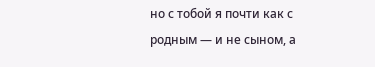но с тобой я почти как с
родным — и не сыном, а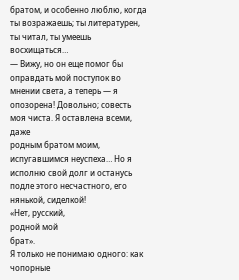братом, и особенно люблю, когда ты возражаешь; ты литературен, ты читал, ты умеешь восхищаться…
— Вижу, но он еще помог бы оправдать мой поступок во мнении света, а теперь — я опозорена! Довольно; совесть моя чиста. Я оставлена всеми, даже
родным братом моим, испугавшимся неуспеха… Но я исполню свой долг и останусь подле этого несчастного, его нянькой, сиделкой!
«Нет, русский,
родной мой
брат».
Я только не понимаю одного: как чопорные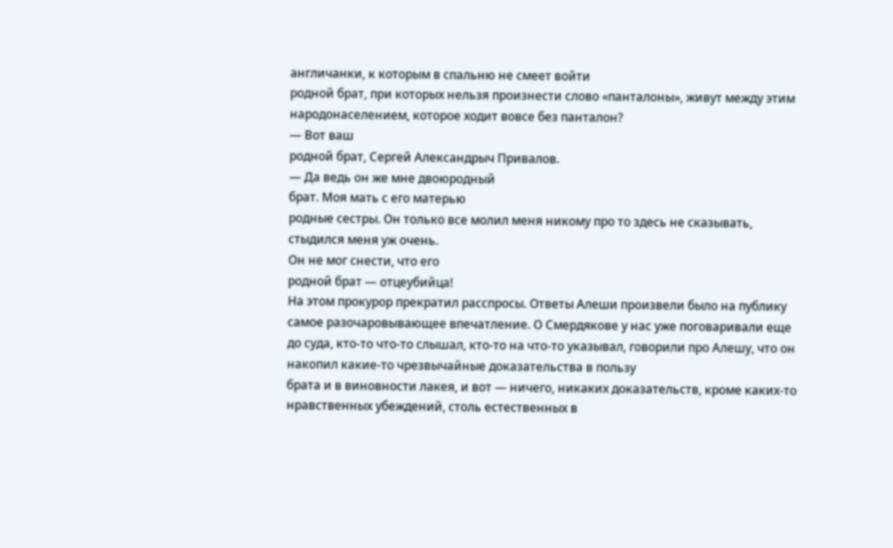англичанки, к которым в спальню не смеет войти
родной брат, при которых нельзя произнести слово «панталоны», живут между этим народонаселением, которое ходит вовсе без панталон?
— Вот ваш
родной брат, Сергей Александрыч Привалов.
— Да ведь он же мне двоюродный
брат. Моя мать с его матерью
родные сестры. Он только все молил меня никому про то здесь не сказывать, стыдился меня уж очень.
Он не мог снести, что его
родной брат — отцеубийца!
На этом прокурор прекратил расспросы. Ответы Алеши произвели было на публику самое разочаровывающее впечатление. О Смердякове у нас уже поговаривали еще до суда, кто-то что-то слышал, кто-то на что-то указывал, говорили про Алешу, что он накопил какие-то чрезвычайные доказательства в пользу
брата и в виновности лакея, и вот — ничего, никаких доказательств, кроме каких-то нравственных убеждений, столь естественных в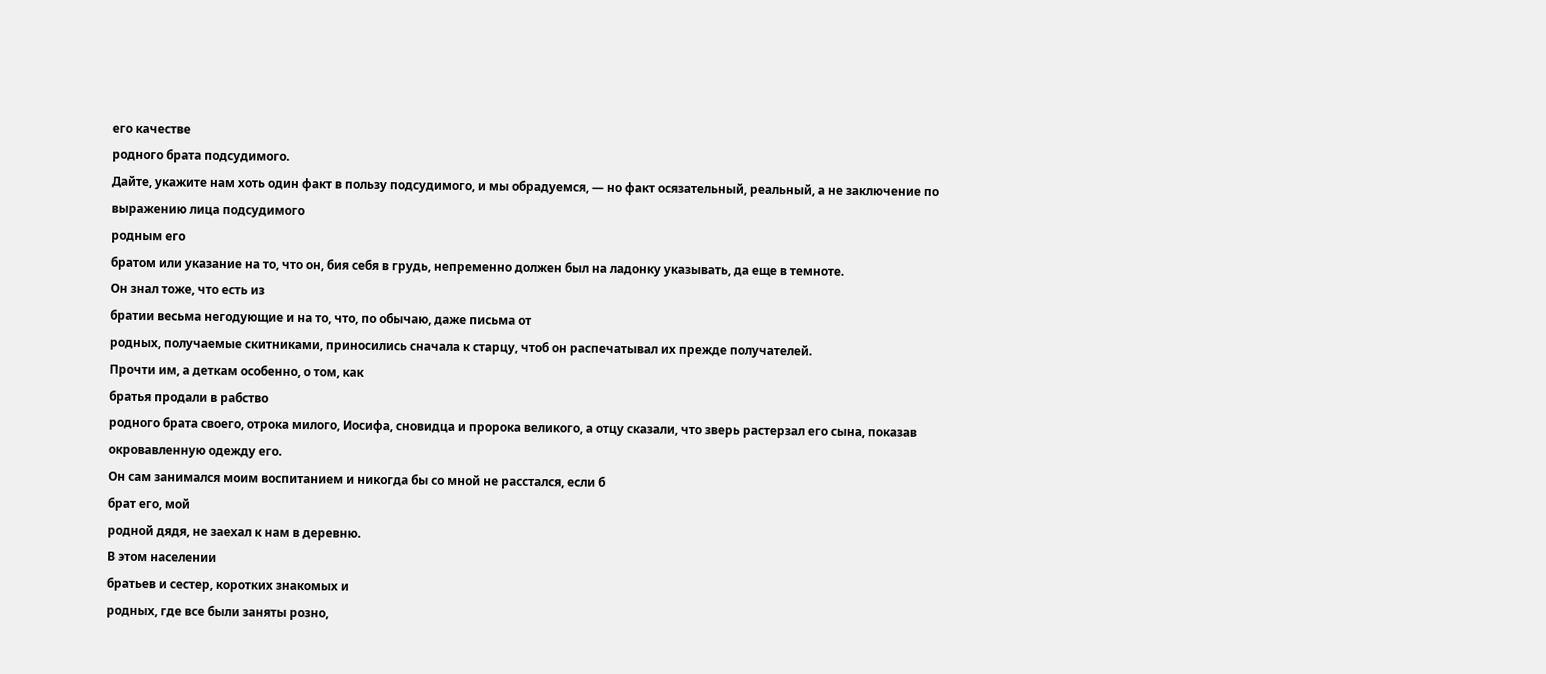его качестве
родного брата подсудимого.
Дайте, укажите нам хоть один факт в пользу подсудимого, и мы обрадуемся, — но факт осязательный, реальный, а не заключение по выражению лица подсудимого
родным его
братом или указание на то, что он, бия себя в грудь, непременно должен был на ладонку указывать, да еще в темноте.
Он знал тоже, что есть из
братии весьма негодующие и на то, что, по обычаю, даже письма от
родных, получаемые скитниками, приносились сначала к старцу, чтоб он распечатывал их прежде получателей.
Прочти им, а деткам особенно, о том, как
братья продали в рабство
родного брата своего, отрока милого, Иосифа, сновидца и пророка великого, а отцу сказали, что зверь растерзал его сына, показав окровавленную одежду его.
Он сам занимался моим воспитанием и никогда бы со мной не расстался, если б
брат его, мой
родной дядя, не заехал к нам в деревню.
В этом населении
братьев и сестер, коротких знакомых и
родных, где все были заняты розно,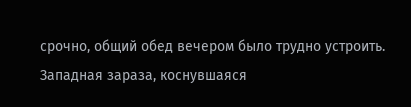срочно, общий обед вечером было трудно устроить.
Западная зараза, коснувшаяся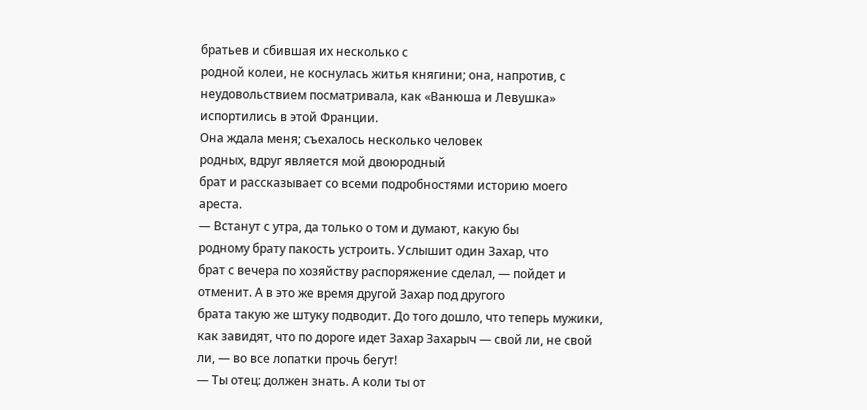братьев и сбившая их несколько с
родной колеи, не коснулась житья княгини; она, напротив, с неудовольствием посматривала, как «Ванюша и Левушка» испортились в этой Франции.
Она ждала меня; съехалось несколько человек
родных, вдруг является мой двоюродный
брат и рассказывает со всеми подробностями историю моего ареста.
— Встанут с утра, да только о том и думают, какую бы
родному брату пакость устроить. Услышит один Захар, что
брат с вечера по хозяйству распоряжение сделал, — пойдет и отменит. А в это же время другой Захар под другого
брата такую же штуку подводит. До того дошло, что теперь мужики, как завидят, что по дороге идет Захар Захарыч — свой ли, не свой ли, — во все лопатки прочь бегут!
— Ты отец: должен знать. А коли ты от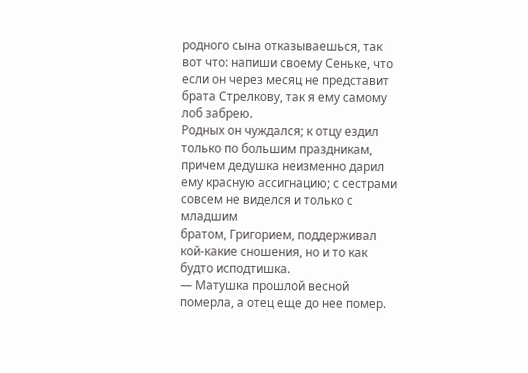родного сына отказываешься, так вот что: напиши своему Сеньке, что если он через месяц не представит
брата Стрелкову, так я ему самому лоб забрею.
Родных он чуждался; к отцу ездил только по большим праздникам, причем дедушка неизменно дарил ему красную ассигнацию; с сестрами совсем не виделся и только с младшим
братом, Григорием, поддерживал кой-какие сношения, но и то как будто исподтишка.
— Матушка прошлой весной померла, а отец еще до нее помер.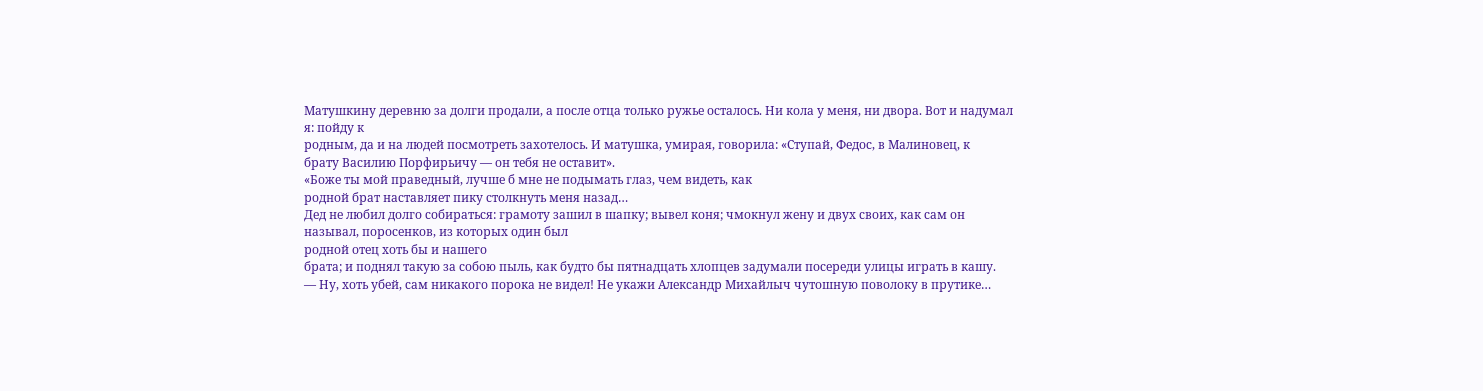Матушкину деревню за долги продали, а после отца только ружье осталось. Ни кола у меня, ни двора. Вот и надумал я: пойду к
родным, да и на людей посмотреть захотелось. И матушка, умирая, говорила: «Ступай, Федос, в Малиновец, к
брату Василию Порфирьичу — он тебя не оставит».
«Боже ты мой праведный, лучше б мне не подымать глаз, чем видеть, как
родной брат наставляет пику столкнуть меня назад…
Дед не любил долго собираться: грамоту зашил в шапку; вывел коня; чмокнул жену и двух своих, как сам он называл, поросенков, из которых один был
родной отец хоть бы и нашего
брата; и поднял такую за собою пыль, как будто бы пятнадцать хлопцев задумали посереди улицы играть в кашу.
— Ну, хоть убей, сам никакого порока не видел! Не укажи Александр Михайлыч чутошную поволоку в прутике…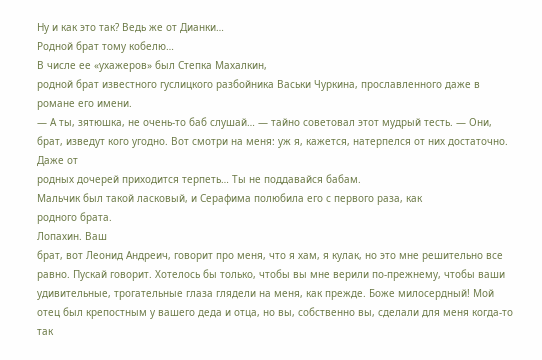Ну и как это так? Ведь же от Дианки…
Родной брат тому кобелю…
В числе ее «ухажеров» был Степка Махалкин,
родной брат известного гуслицкого разбойника Васьки Чуркина, прославленного даже в романе его имени.
— А ты, зятюшка, не очень-то баб слушай… — тайно советовал этот мудрый тесть. — Они,
брат, изведут кого угодно. Вот смотри на меня: уж я, кажется, натерпелся от них достаточно. Даже от
родных дочерей приходится терпеть… Ты не поддавайся бабам.
Мальчик был такой ласковый, и Серафима полюбила его с первого раза, как
родного брата.
Лопахин. Ваш
брат, вот Леонид Андреич, говорит про меня, что я хам, я кулак, но это мне решительно все равно. Пускай говорит. Хотелось бы только, чтобы вы мне верили по-прежнему, чтобы ваши удивительные, трогательные глаза глядели на меня, как прежде. Боже милосердный! Мой отец был крепостным у вашего деда и отца, но вы, собственно вы, сделали для меня когда-то так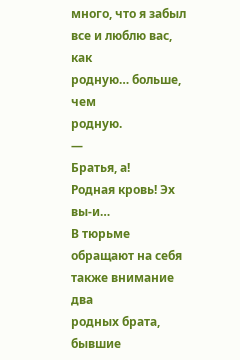много, что я забыл все и люблю вас, как
родную… больше, чем
родную.
—
Братья, а!
Родная кровь! Эх вы-и…
В тюрьме обращают на себя также внимание два
родных брата, бывшие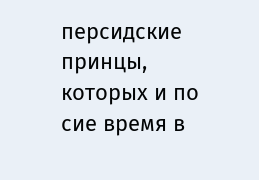персидские принцы, которых и по сие время в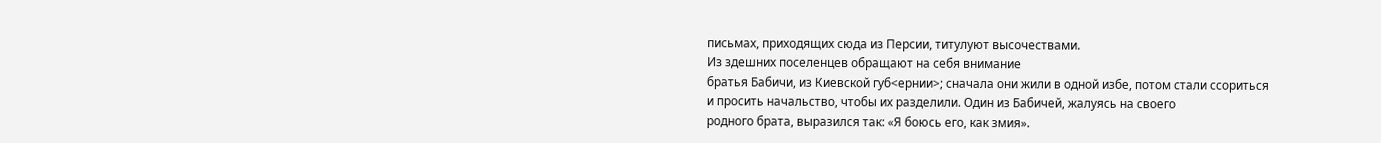письмах, приходящих сюда из Персии, титулуют высочествами.
Из здешних поселенцев обращают на себя внимание
братья Бабичи, из Киевской губ<ернии>; сначала они жили в одной избе, потом стали ссориться и просить начальство, чтобы их разделили. Один из Бабичей, жалуясь на своего
родного брата, выразился так: «Я боюсь его, как змия».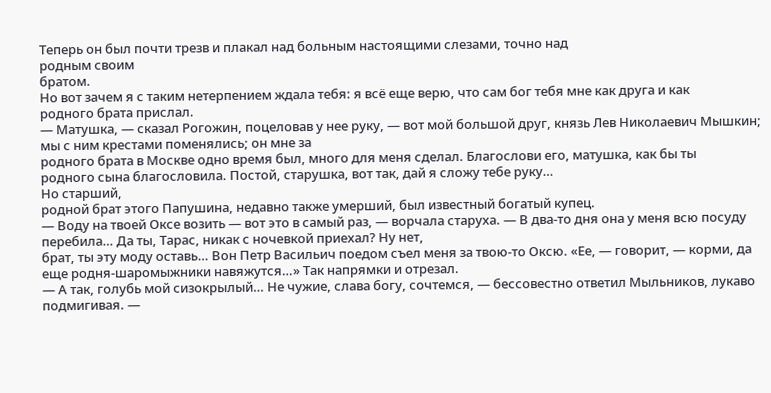Теперь он был почти трезв и плакал над больным настоящими слезами, точно над
родным своим
братом.
Но вот зачем я с таким нетерпением ждала тебя: я всё еще верю, что сам бог тебя мне как друга и как
родного брата прислал.
— Матушка, — сказал Рогожин, поцеловав у нее руку, — вот мой большой друг, князь Лев Николаевич Мышкин; мы с ним крестами поменялись; он мне за
родного брата в Москве одно время был, много для меня сделал. Благослови его, матушка, как бы ты
родного сына благословила. Постой, старушка, вот так, дай я сложу тебе руку…
Но старший,
родной брат этого Папушина, недавно также умерший, был известный богатый купец.
— Воду на твоей Оксе возить — вот это в самый раз, — ворчала старуха. — В два-то дня она у меня всю посуду перебила… Да ты, Тарас, никак с ночевкой приехал? Ну нет,
брат, ты эту моду оставь… Вон Петр Васильич поедом съел меня за твою-то Оксю. «Ее, — говорит, — корми, да еще родня-шаромыжники навяжутся…» Так напрямки и отрезал.
— А так, голубь мой сизокрылый… Не чужие, слава богу, сочтемся, — бессовестно ответил Мыльников, лукаво подмигивая. —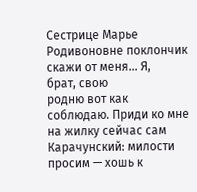Сестрице Марье Родивоновне поклончик скажи от меня… Я,
брат, свою
родню вот как соблюдаю. Приди ко мне на жилку сейчас сам Карачунский: милости просим — хошь к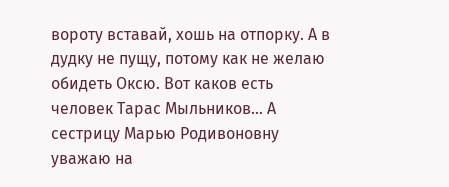вороту вставай, хошь на отпорку. А в дудку не пущу, потому как не желаю обидеть Оксю. Вот каков есть человек Тарас Мыльников… А сестрицу Марью Родивоновну уважаю на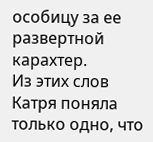особицу за ее развертной карахтер.
Из этих слов Катря поняла только одно, что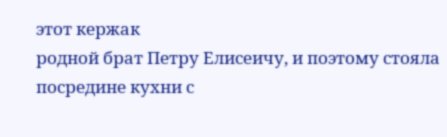этот кержак
родной брат Петру Елисеичу, и поэтому стояла посредине кухни с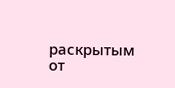раскрытым от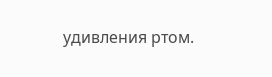удивления ртом.